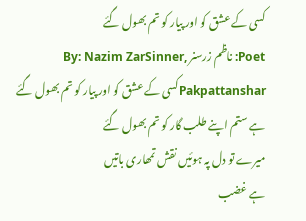کسی کے عشق کو اور پیار کو تم بھول گئے
Poet: ناظم زرسنر By: Nazim ZarSinner, Pakpattansharکسی کے عشق کو اور پیار کو تم بھول گئے
ہے ستم اپنے طلب گار کو تم بھول گئے
میرے تو دل پہ ہوئیں نقش تمھاری باتیں
ہے غضب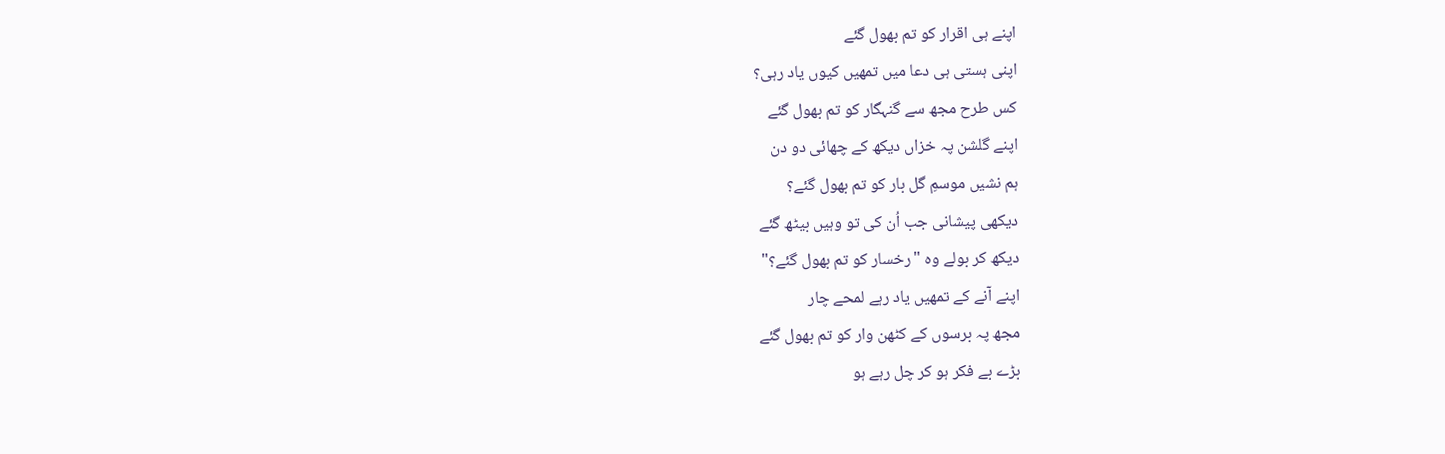اپنے ہی اقرار کو تم بھول گئے
اپنی ہستی ہی دعا میں تمھیں کیوں یاد رہی؟
کس طرح مجھ سے گنہگار کو تم بھول گئے
اپنے گلشن پہ خزاں دیکھ کے چھائی دو دن
ہم نشیں موسمِ گل بار کو تم بھول گئے؟
دیکھی پیشانی جب اُن کی تو وہیں بیٹھ گئے
دیکھ کر بولے وہ "رخسار کو تم بھول گئے؟"
اپنے آنے کے تمھیں یاد رہے لمحے چار
مجھ پہ برسوں کے کٹھن وار کو تم بھول گئے
بڑے بے فکر ہو کر چل رہے ہو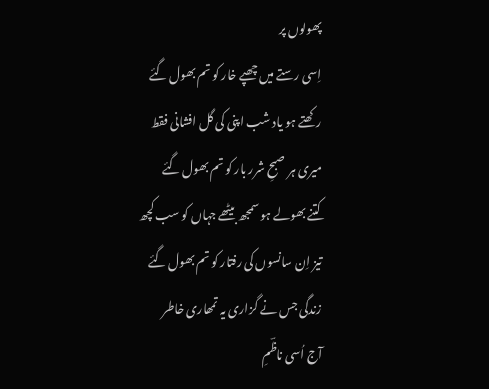پھولوں پر
اِسی رستے میں چھپے خار کو تم بھول گئے
رکھتے ہو یاد شب اپنی کی گل افشانی فقط
میری ہر صبحِ شرر بار کو تم بھول گئے
کتنے بھولے ہو سمجھ بیٹھے جہاں کو سب کچھ
تیز اِن سانسوں کی رفتار کو تم بھول گئے
زندگی جس نے گزاری یہ تمھاری خاطر
آج اُسی ناظؔمِ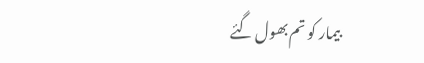بیمار کو تم بھول گئے